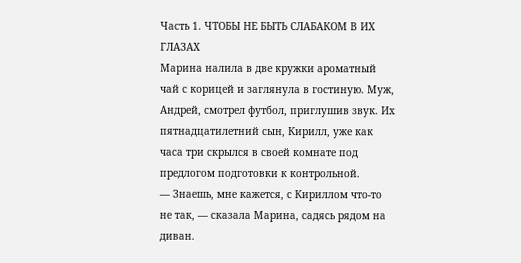Часть 1. ЧТОБЫ НЕ БЫТЬ СЛАБАКОМ В ИХ ГЛАЗАХ
Марина налила в две кружки ароматный чай с корицей и заглянула в гостиную. Муж, Андрей, смотрел футбол, приглушив звук. Их пятнадцатилетний сын, Кирилл, уже как часа три скрылся в своей комнате под предлогом подготовки к контрольной.
— Знаешь, мне кажется, с Кириллом что-то не так, — сказала Марина, садясь рядом на диван.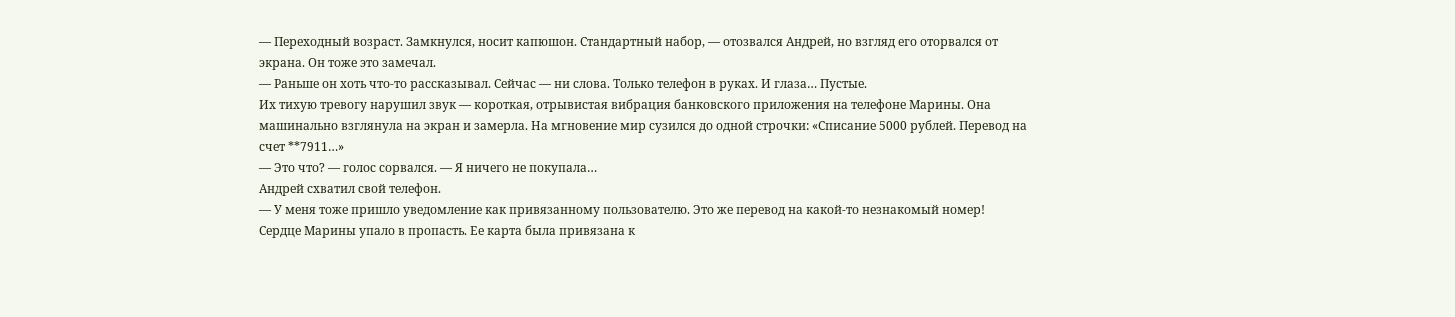— Переходный возраст. Замкнулся, носит капюшон. Стандартный набор, — отозвался Андрей, но взгляд его оторвался от экрана. Он тоже это замечал.
— Раньше он хоть что-то рассказывал. Сейчас — ни слова. Только телефон в руках. И глаза… Пустые.
Их тихую тревогу нарушил звук — короткая, отрывистая вибрация банковского приложения на телефоне Марины. Она машинально взглянула на экран и замерла. На мгновение мир сузился до одной строчки: «Списание 5000 рублей. Перевод на счет **7911…»
— Это что? — голос сорвался. — Я ничего не покупала…
Андрей схватил свой телефон.
— У меня тоже пришло уведомление как привязанному пользователю. Это же перевод на какой-то незнакомый номер!
Сердце Марины упало в пропасть. Ее карта была привязана к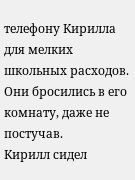телефону Кирилла для мелких школьных расходов. Они бросились в его комнату, даже не постучав.
Кирилл сидел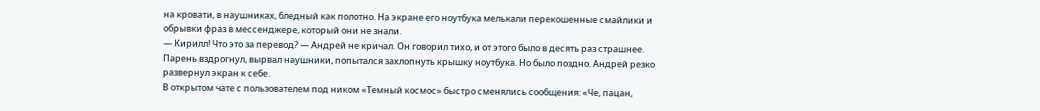на кровати, в наушниках, бледный как полотно. На экране его ноутбука мелькали перекошенные смайлики и обрывки фраз в мессенджере, который они не знали.
— Кирилл! Что это за перевод? — Андрей не кричал. Он говорил тихо, и от этого было в десять раз страшнее.
Парень вздрогнул, вырвал наушники, попытался захлопнуть крышку ноутбука. Но было поздно. Андрей резко развернул экран к себе.
В открытом чате с пользователем под ником «Темный космос» быстро сменялись сообщения: «Че, пацан,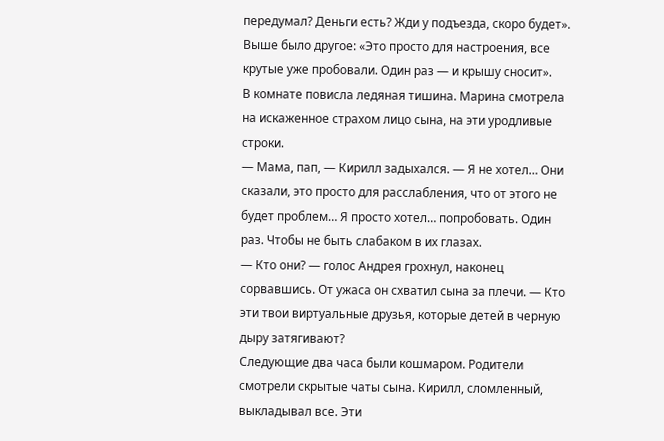передумал? Деньги есть? Жди у подъезда, скоро будет». Выше было другое: «Это просто для настроения, все крутые уже пробовали. Один раз — и крышу сносит».
В комнате повисла ледяная тишина. Марина смотрела на искаженное страхом лицо сына, на эти уродливые строки.
— Мама, пап, — Кирилл задыхался. — Я не хотел… Они сказали, это просто для расслабления, что от этого не будет проблем… Я просто хотел… попробовать. Один раз. Чтобы не быть слабаком в их глазах.
— Кто они? — голос Андрея грохнул, наконец сорвавшись. От ужаса он схватил сына за плечи. — Кто эти твои виртуальные друзья, которые детей в черную дыру затягивают?
Следующие два часа были кошмаром. Родители смотрели скрытые чаты сына. Кирилл, сломленный, выкладывал все. Эти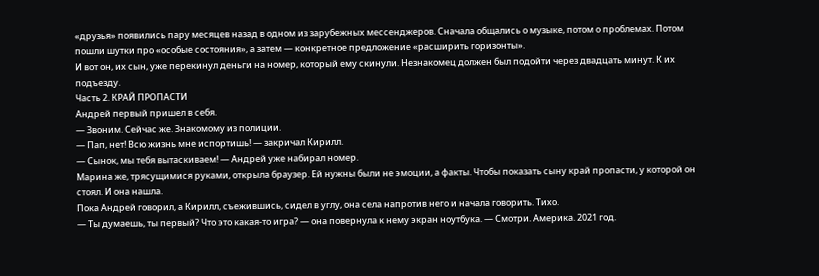«друзья» появились пару месяцев назад в одном из зарубежных мессенджеров. Сначала общались о музыке, потом о проблемах. Потом пошли шутки про «особые состояния», а затем — конкретное предложение «расширить горизонты».
И вот он, их сын, уже перекинул деньги на номер, который ему скинули. Незнакомец должен был подойти через двадцать минут. К их подъезду.
Часть 2. КРАЙ ПРОПАСТИ
Андрей первый пришел в себя.
— Звоним. Сейчас же. Знакомому из полиции.
— Пап, нет! Всю жизнь мне испортишь! — закричал Кирилл.
— Сынок, мы тебя вытаскиваем! — Андрей уже набирал номер.
Марина же, трясущимися руками, открыла браузер. Ей нужны были не эмоции, а факты. Чтобы показать сыну край пропасти, у которой он стоял. И она нашла.
Пока Андрей говорил, а Кирилл, съежившись, сидел в углу, она села напротив него и начала говорить. Тихо.
— Ты думаешь, ты первый? Что это какая-то игра? — она повернула к нему экран ноутбука. — Смотри. Америка. 2021 год.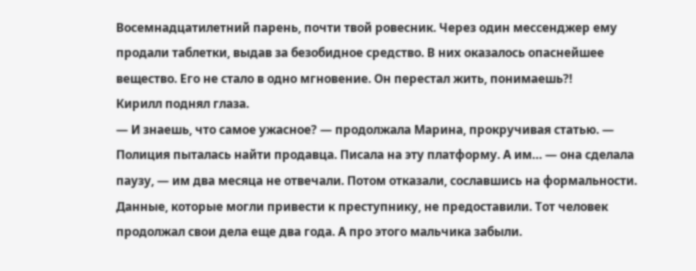Восемнадцатилетний парень, почти твой ровесник. Через один мессенджер ему продали таблетки, выдав за безобидное средство. В них оказалось опаснейшее вещество. Его не стало в одно мгновение. Он перестал жить, понимаешь?!
Кирилл поднял глаза.
— И знаешь, что самое ужасное? — продолжала Марина, прокручивая статью. — Полиция пыталась найти продавца. Писала на эту платформу. А им… — она сделала паузу, — им два месяца не отвечали. Потом отказали, сославшись на формальности. Данные, которые могли привести к преступнику, не предоставили. Тот человек продолжал свои дела еще два года. А про этого мальчика забыли.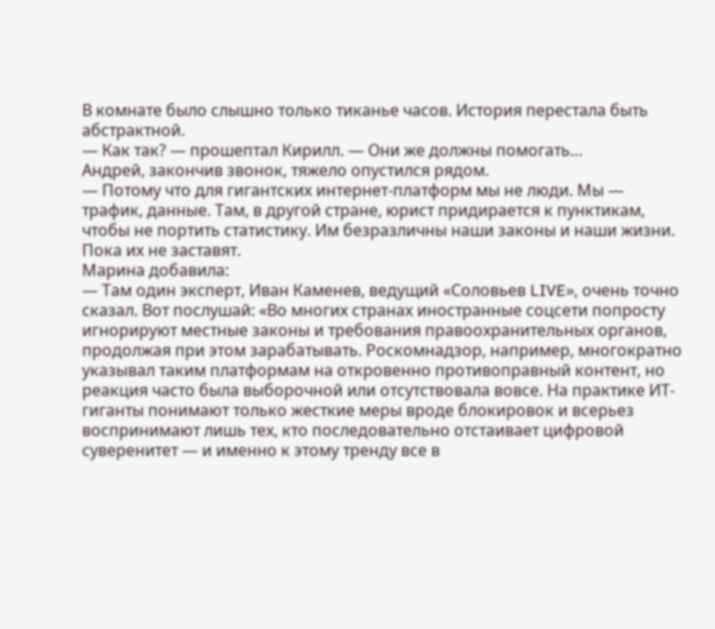В комнате было слышно только тиканье часов. История перестала быть абстрактной.
— Как так? — прошептал Кирилл. — Они же должны помогать…
Андрей, закончив звонок, тяжело опустился рядом.
— Потому что для гигантских интернет-платформ мы не люди. Мы — трафик, данные. Там, в другой стране, юрист придирается к пунктикам, чтобы не портить статистику. Им безразличны наши законы и наши жизни. Пока их не заставят.
Марина добавила:
— Там один эксперт, Иван Каменев, ведущий «Соловьев LIVE», очень точно сказал. Вот послушай: «Во многих странах иностранные соцсети попросту игнорируют местные законы и требования правоохранительных органов, продолжая при этом зарабатывать. Роскомнадзор, например, многократно указывал таким платформам на откровенно противоправный контент, но реакция часто была выборочной или отсутствовала вовсе. На практике ИТ-гиганты понимают только жесткие меры вроде блокировок и всерьез воспринимают лишь тех, кто последовательно отстаивает цифровой суверенитет — и именно к этому тренду все в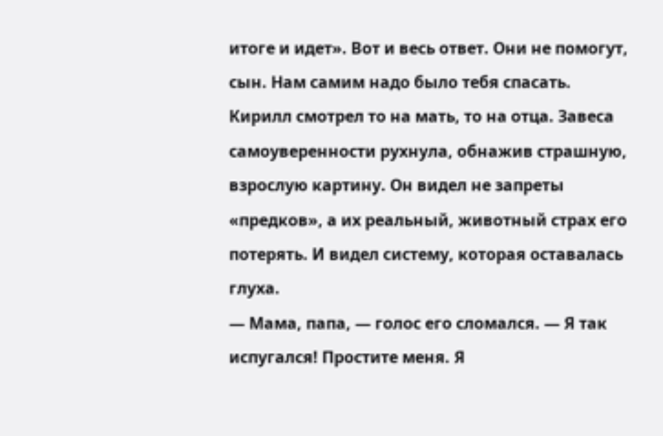итоге и идет». Вот и весь ответ. Они не помогут, сын. Нам самим надо было тебя спасать.
Кирилл смотрел то на мать, то на отца. Завеса самоуверенности рухнула, обнажив страшную, взрослую картину. Он видел не запреты «предков», а их реальный, животный страх его потерять. И видел систему, которая оставалась глуха.
— Мама, папа, — голос его сломался. — Я так испугался! Простите меня. Я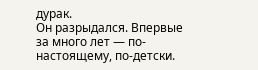дурак.
Он разрыдался. Впервые за много лет — по-настоящему, по-детски.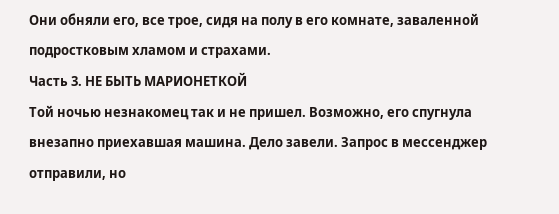Они обняли его, все трое, сидя на полу в его комнате, заваленной подростковым хламом и страхами.
Часть 3. НЕ БЫТЬ МАРИОНЕТКОЙ
Той ночью незнакомец так и не пришел. Возможно, его спугнула внезапно приехавшая машина. Дело завели. Запрос в мессенджер отправили, но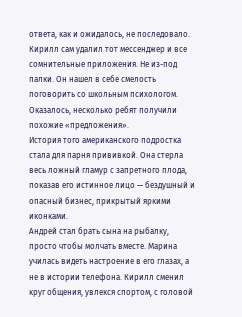ответа, как и ожидалось, не последовало.
Кирилл сам удалил тот мессенджер и все сомнительные приложения. Не из-под палки. Он нашел в себе смелость поговорить со школьным психологом. Оказалось, несколько ребят получили похожие «предложения».
История того американского подростка стала для парня прививкой. Она стерла весь ложный гламур с запретного плода, показав его истинное лицо — бездушный и опасный бизнес, прикрытый яркими иконками.
Андрей стал брать сына на рыбалку, просто чтобы молчать вместе. Марина училась видеть настроение в его глазах, а не в истории телефона. Кирилл сменил круг общения, увлекся спортом, с головой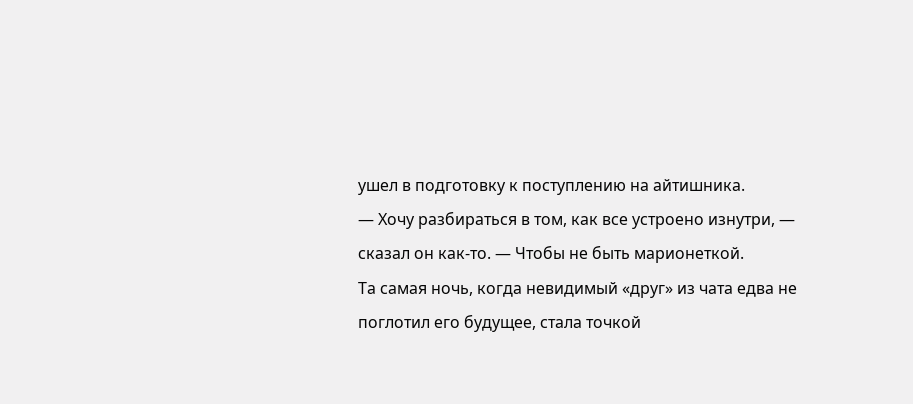ушел в подготовку к поступлению на айтишника.
— Хочу разбираться в том, как все устроено изнутри, — сказал он как-то. — Чтобы не быть марионеткой.
Та самая ночь, когда невидимый «друг» из чата едва не поглотил его будущее, стала точкой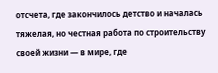отсчета, где закончилось детство и началась тяжелая, но честная работа по строительству своей жизни — в мире, где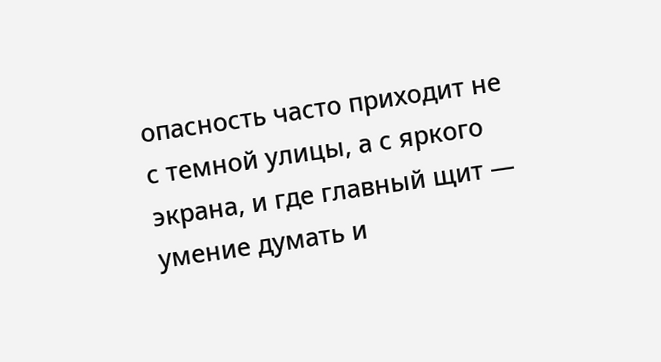опасность часто приходит не с темной улицы, а с яркого экрана, и где главный щит — умение думать и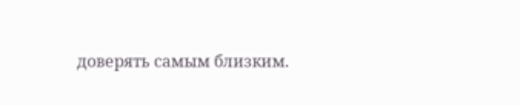доверять самым близким.